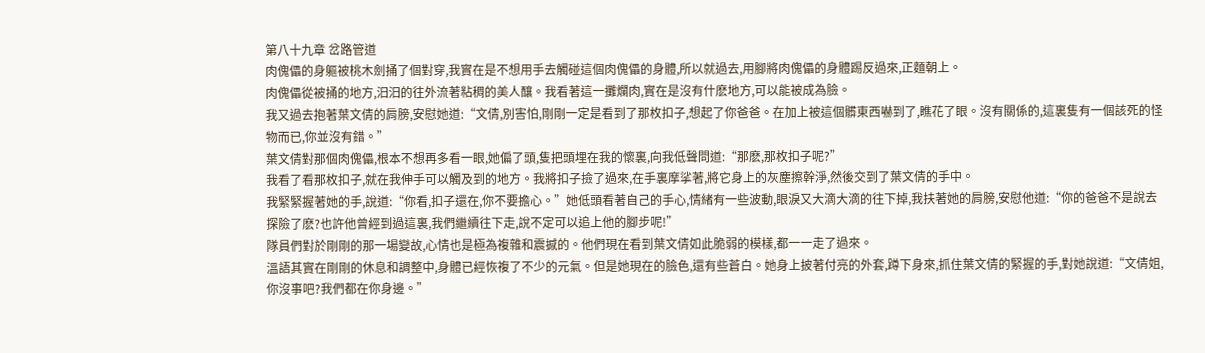第八十九章 岔路管道
肉傀儡的身軀被桃木劍捅了個對穿,我實在是不想用手去觸碰這個肉傀儡的身體,所以就過去,用腳將肉傀儡的身體踢反過來,正麵朝上。
肉傀儡從被捅的地方,汩汩的往外流著粘稠的美人釀。我看著這一攤爛肉,實在是沒有什麽地方,可以能被成為臉。
我又過去抱著葉文倩的肩膀,安慰她道:“文倩,別害怕,剛剛一定是看到了那枚扣子,想起了你爸爸。在加上被這個髒東西嚇到了,瞧花了眼。沒有關係的,這裏隻有一個該死的怪物而已,你並沒有錯。”
葉文倩對那個肉傀儡,根本不想再多看一眼,她偏了頭,隻把頭埋在我的懷裏,向我低聲問道:“那麽,那枚扣子呢?”
我看了看那枚扣子,就在我伸手可以觸及到的地方。我將扣子撿了過來,在手裏摩挲著,將它身上的灰塵擦幹淨,然後交到了葉文倩的手中。
我緊緊握著她的手,說道:“你看,扣子還在,你不要擔心。”她低頭看著自己的手心,情緒有一些波動,眼淚又大滴大滴的往下掉,我扶著她的肩膀,安慰他道:“你的爸爸不是說去探險了麽?也許他曾經到過這裏,我們繼續往下走,說不定可以追上他的腳步呢!”
隊員們對於剛剛的那一場變故,心情也是極為複雜和震撼的。他們現在看到葉文倩如此脆弱的模樣,都一一走了過來。
溫語其實在剛剛的休息和調整中,身體已經恢複了不少的元氣。但是她現在的臉色,還有些蒼白。她身上披著付亮的外套,蹲下身來,抓住葉文倩的緊握的手,對她說道:“文倩姐,你沒事吧?我們都在你身邊。”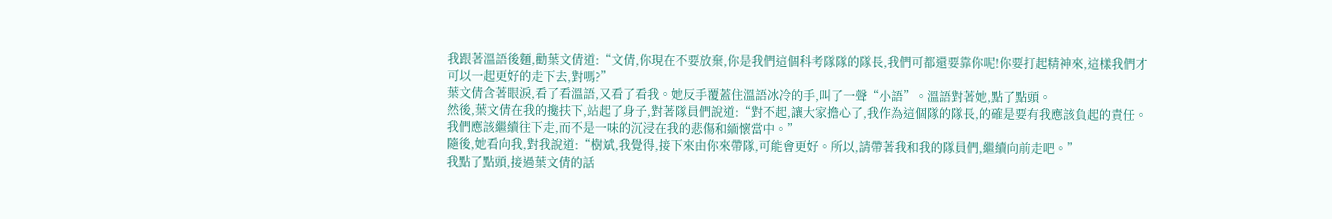我跟著溫語後麵,勸葉文倩道:“文倩,你現在不要放棄,你是我們這個科考隊隊的隊長,我們可都還要靠你呢!你要打起精神來,這樣我們才可以一起更好的走下去,對嗎?”
葉文倩含著眼淚,看了看溫語,又看了看我。她反手覆蓋住溫語冰冷的手,叫了一聲“小語”。溫語對著她,點了點頭。
然後,葉文倩在我的攙扶下,站起了身子,對著隊員們說道:“對不起,讓大家擔心了,我作為這個隊的隊長,的確是要有我應該負起的責任。我們應該繼續往下走,而不是一味的沉浸在我的悲傷和緬懷當中。”
隨後,她看向我,對我說道:“樹斌,我覺得,接下來由你來帶隊,可能會更好。所以,請帶著我和我的隊員們,繼續向前走吧。”
我點了點頭,接過葉文倩的話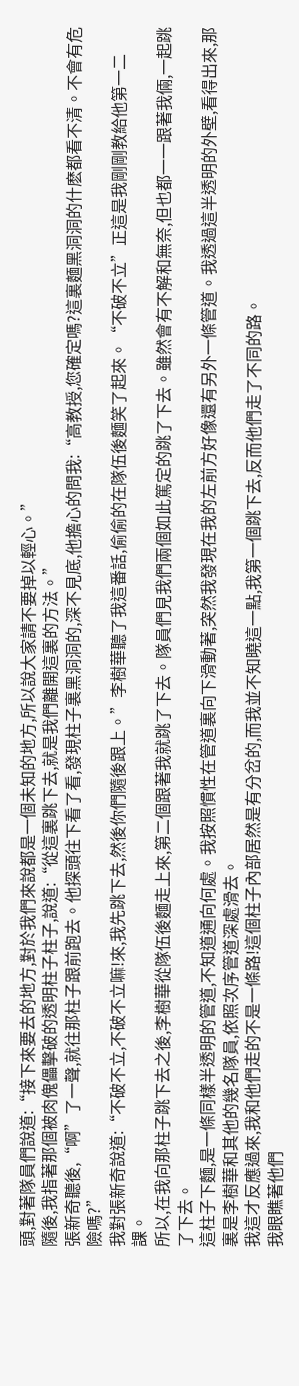頭,對著隊員們說道:“接下來要去的地方,對於我們來說都是一個未知的地方,所以說大家請不要掉以輕心。”
隨後,我指著那個被肉傀儡擊破的透明柱子柱子,說道:“從這裏跳下去,就是我們離開這裏的方法。”
張新奇聽後,“啊”了一聲,就往那柱子跟前跑去。他探頭往下看了看,發現柱子裏黑洞洞的,深不見底,他擔心的問我:“高教授,您確定嗎?這裏麵黑洞洞的什麽都看不清。不會有危險嗎?”
我對張新奇說道:“不破不立,不破不立嘛!來,我先跳下去,然後你們隨後跟上。”李樹華聽了我這番話,偷偷的在隊伍後麵笑了起來。“不破不立”正這是我剛剛教給他第一二課。
所以,在我向那柱子跳下去之後,李樹華從隊伍後麵走上來,第二個跟著我就跳了下去。隊員們見我們兩個如此篤定的跳了下去。雖然會有不解和無奈,但也都一一跟著我倆,一起跳了下去。
這柱子下麵,是一條同樣半透明的管道,不知道通向何處。我按照慣性在管道裏向下滑動著,突然我發現在我的左前方好像還有另外一條管道。我透過這半透明的外壁,看得出來,那裏是李樹華和其他的幾名隊員,依照次序管道深處滑去。
我這才反應過來,我和他們走的不是一條路!這個柱子內部居然是有分岔的,而我並不知曉這一點,我第一個跳下去,反而他們走了不同的路。
我眼瞧著他們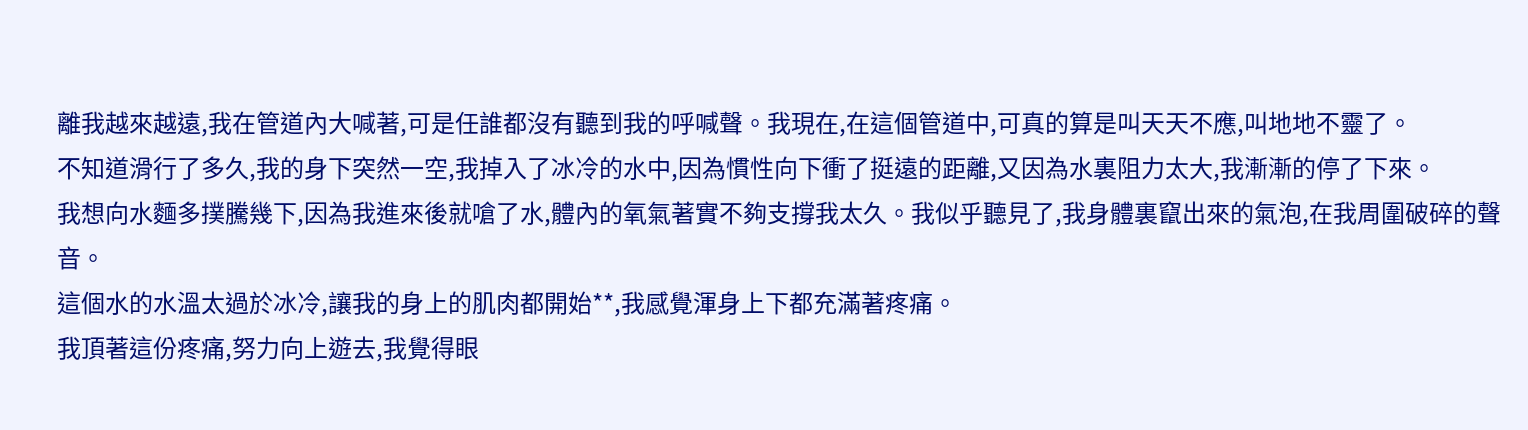離我越來越遠,我在管道內大喊著,可是任誰都沒有聽到我的呼喊聲。我現在,在這個管道中,可真的算是叫天天不應,叫地地不靈了。
不知道滑行了多久,我的身下突然一空,我掉入了冰冷的水中,因為慣性向下衝了挺遠的距離,又因為水裏阻力太大,我漸漸的停了下來。
我想向水麵多撲騰幾下,因為我進來後就嗆了水,體內的氧氣著實不夠支撐我太久。我似乎聽見了,我身體裏竄出來的氣泡,在我周圍破碎的聲音。
這個水的水溫太過於冰冷,讓我的身上的肌肉都開始**,我感覺渾身上下都充滿著疼痛。
我頂著這份疼痛,努力向上遊去,我覺得眼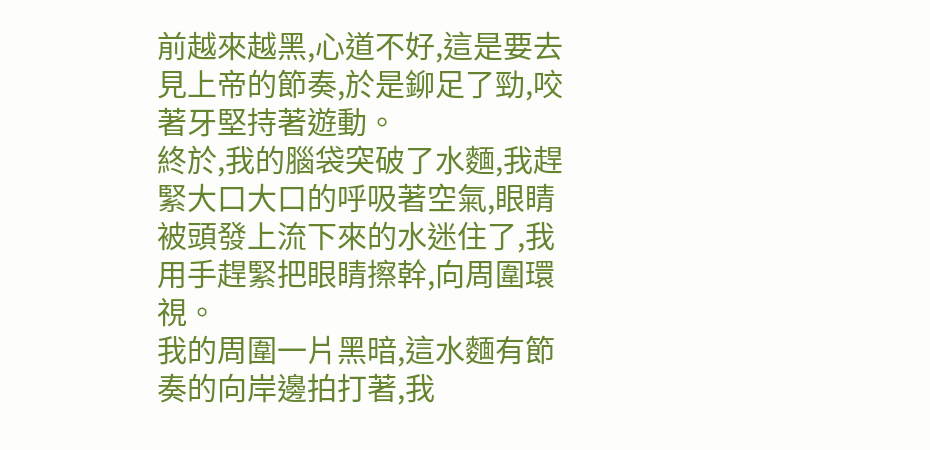前越來越黑,心道不好,這是要去見上帝的節奏,於是鉚足了勁,咬著牙堅持著遊動。
終於,我的腦袋突破了水麵,我趕緊大口大口的呼吸著空氣,眼睛被頭發上流下來的水迷住了,我用手趕緊把眼睛擦幹,向周圍環視。
我的周圍一片黑暗,這水麵有節奏的向岸邊拍打著,我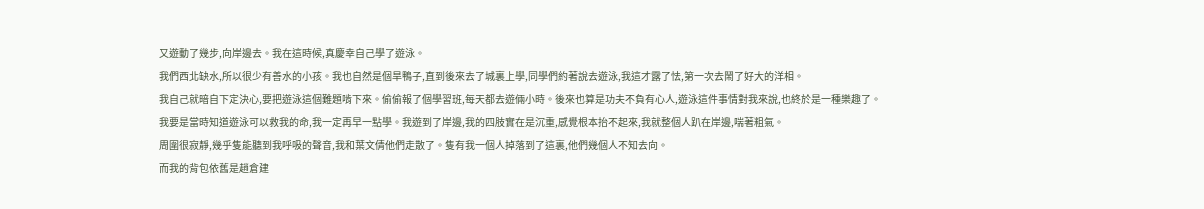又遊動了幾步,向岸邊去。我在這時候,真慶幸自己學了遊泳。
我們西北缺水,所以很少有善水的小孩。我也自然是個旱鴨子,直到後來去了城裏上學,同學們約著說去遊泳,我這才露了怯,第一次去鬧了好大的洋相。
我自己就暗自下定決心,要把遊泳這個難題啃下來。偷偷報了個學習班,每天都去遊倆小時。後來也算是功夫不負有心人,遊泳這件事情對我來說,也終於是一種樂趣了。
我要是當時知道遊泳可以救我的命,我一定再早一點學。我遊到了岸邊,我的四肢實在是沉重,感覺根本抬不起來,我就整個人趴在岸邊,喘著粗氣。
周圍很寂靜,幾乎隻能聽到我呼吸的聲音,我和葉文倩他們走散了。隻有我一個人掉落到了這裏,他們幾個人不知去向。
而我的背包依舊是趙倉建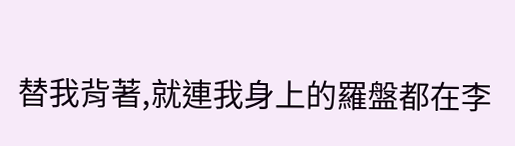替我背著,就連我身上的羅盤都在李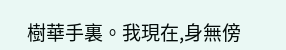樹華手裏。我現在,身無傍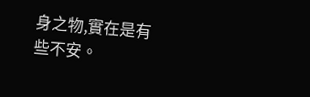身之物,實在是有些不安。